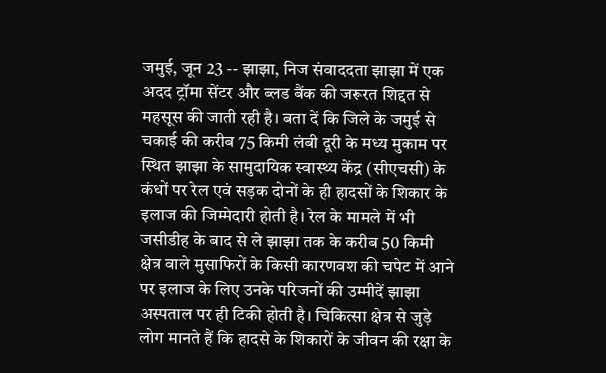जमुई, जून 23 -- झाझा, निज संवाददता झाझा में एक अदद ट्रॉमा सेंटर और ब्लड बैंक की जरूरत शिद्दत से महसूस की जाती रही है। बता दें कि जिले के जमुई से चकाई की करीब 75 किमी लंबी दूरी के मध्य मुकाम पर स्थित झाझा के सामुदायिक स्वास्थ्य केंद्र (सीएचसी) के कंधों पर रेल एवं सड़क दोनों के ही हादसों के शिकार के इलाज की जिम्मेदारी होती है। रेल के मामले में भी जसीडीह के बाद से ले झाझा तक के करीब 50 किमी क्षेत्र वाले मुसाफिरों के किसी कारणवश की चपेट में आने पर इलाज के लिए उनके परिजनों की उम्मीदें झाझा अस्पताल पर ही टिकी होती है। चिकित्सा क्षेत्र से जुड़े लोग मानते हैं कि हादसे के शिकारों के जीवन की रक्षा के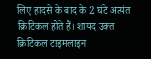लिए हादसे के बाद के 2 घंटे अत्यंत क्रिटिकल होते हैं। शायद उक्त क्रिटिकल टाइमलाइन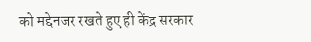को मद्देनजर रखते हुए ही केंद्र सरकार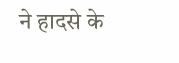ने हादसे के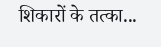शिकारों के तत्का...